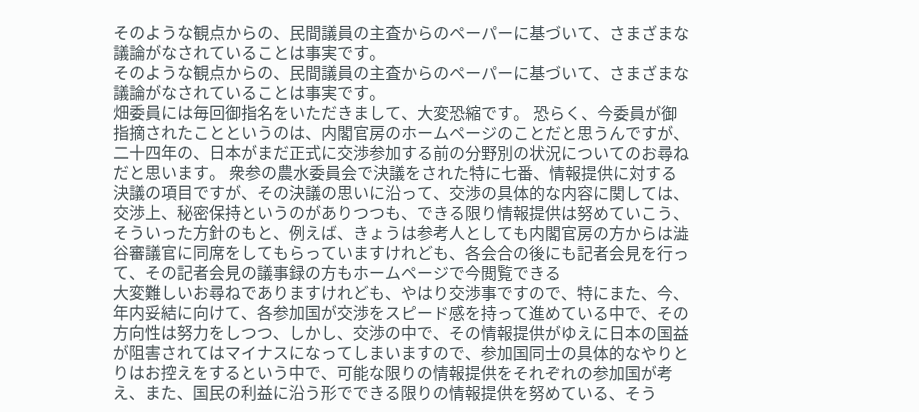そのような観点からの、民間議員の主査からのペーパーに基づいて、さまざまな議論がなされていることは事実です。
そのような観点からの、民間議員の主査からのペーパーに基づいて、さまざまな議論がなされていることは事実です。
畑委員には毎回御指名をいただきまして、大変恐縮です。 恐らく、今委員が御指摘されたことというのは、内閣官房のホームページのことだと思うんですが、二十四年の、日本がまだ正式に交渉参加する前の分野別の状況についてのお尋ねだと思います。 衆参の農水委員会で決議をされた特に七番、情報提供に対する決議の項目ですが、その決議の思いに沿って、交渉の具体的な内容に関しては、交渉上、秘密保持というのがありつつも、できる限り情報提供は努めていこう、そういった方針のもと、例えば、きょうは参考人としても内閣官房の方からは澁谷審議官に同席をしてもらっていますけれども、各会合の後にも記者会見を行って、その記者会見の議事録の方もホームページで今閲覧できる
大変難しいお尋ねでありますけれども、やはり交渉事ですので、特にまた、今、年内妥結に向けて、各参加国が交渉をスピード感を持って進めている中で、その方向性は努力をしつつ、しかし、交渉の中で、その情報提供がゆえに日本の国益が阻害されてはマイナスになってしまいますので、参加国同士の具体的なやりとりはお控えをするという中で、可能な限りの情報提供をそれぞれの参加国が考え、また、国民の利益に沿う形でできる限りの情報提供を努めている、そう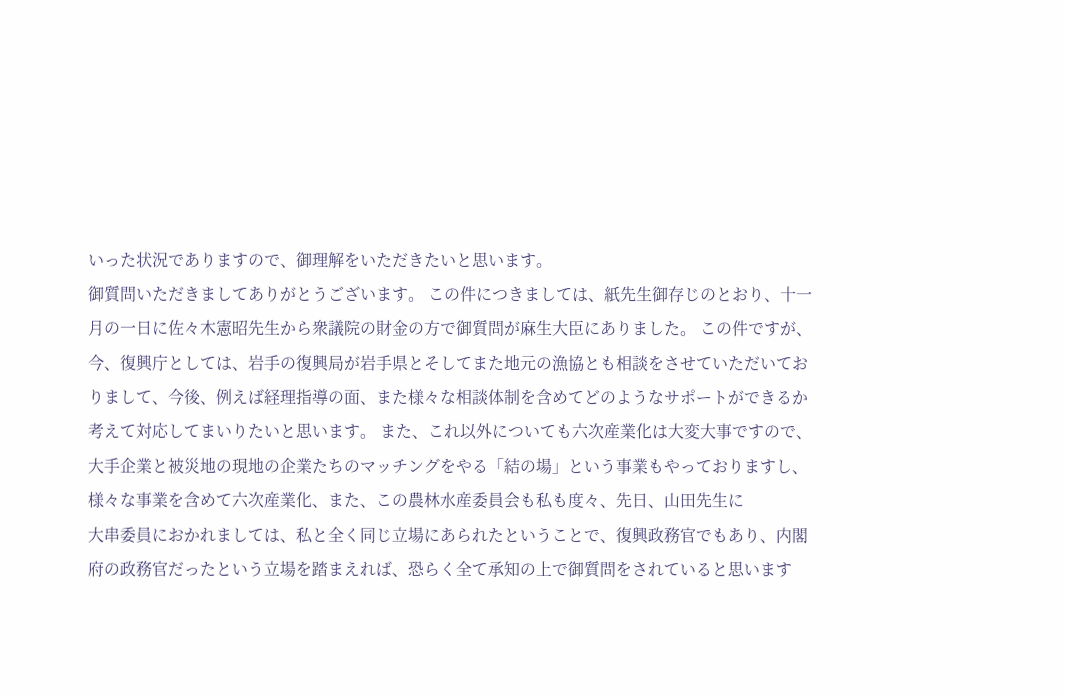いった状況でありますので、御理解をいただきたいと思います。
御質問いただきましてありがとうございます。 この件につきましては、紙先生御存じのとおり、十一月の一日に佐々木憲昭先生から衆議院の財金の方で御質問が麻生大臣にありました。 この件ですが、今、復興庁としては、岩手の復興局が岩手県とそしてまた地元の漁協とも相談をさせていただいておりまして、今後、例えば経理指導の面、また様々な相談体制を含めてどのようなサポートができるか考えて対応してまいりたいと思います。 また、これ以外についても六次産業化は大変大事ですので、大手企業と被災地の現地の企業たちのマッチングをやる「結の場」という事業もやっておりますし、様々な事業を含めて六次産業化、また、この農林水産委員会も私も度々、先日、山田先生に
大串委員におかれましては、私と全く同じ立場にあられたということで、復興政務官でもあり、内閣府の政務官だったという立場を踏まえれば、恐らく全て承知の上で御質問をされていると思います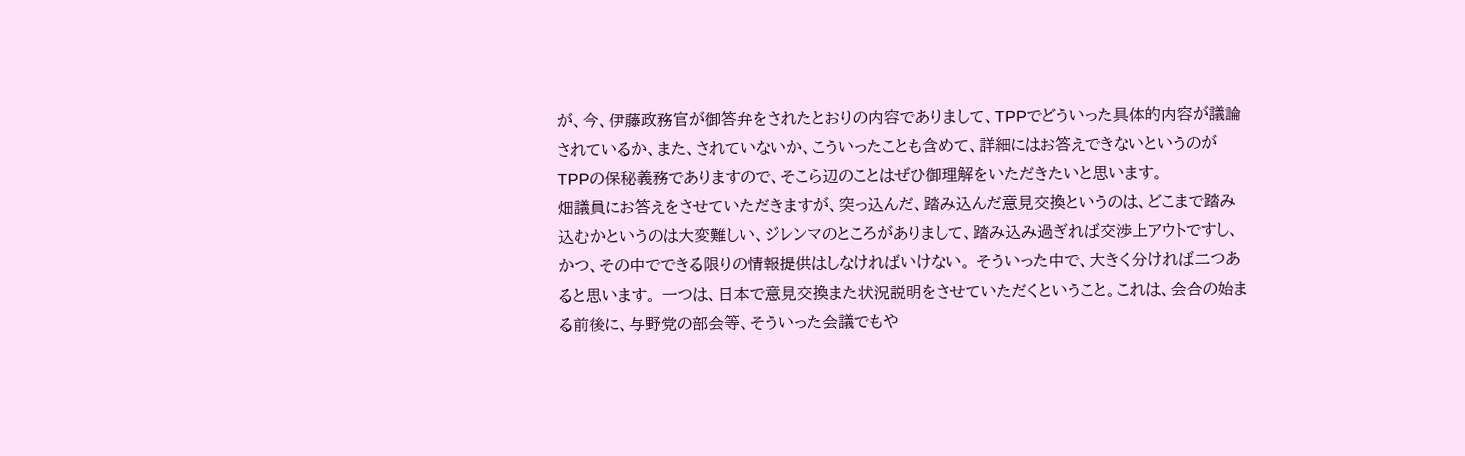が、今、伊藤政務官が御答弁をされたとおりの内容でありまして、TPPでどういった具体的内容が議論されているか、また、されていないか、こういったことも含めて、詳細にはお答えできないというのがTPPの保秘義務でありますので、そこら辺のことはぜひ御理解をいただきたいと思います。
畑議員にお答えをさせていただきますが、突っ込んだ、踏み込んだ意見交換というのは、どこまで踏み込むかというのは大変難しい、ジレンマのところがありまして、踏み込み過ぎれば交渉上アウトですし、かつ、その中でできる限りの情報提供はしなければいけない。 そういった中で、大きく分ければ二つあると思います。 一つは、日本で意見交換また状況説明をさせていただくということ。これは、会合の始まる前後に、与野党の部会等、そういった会議でもや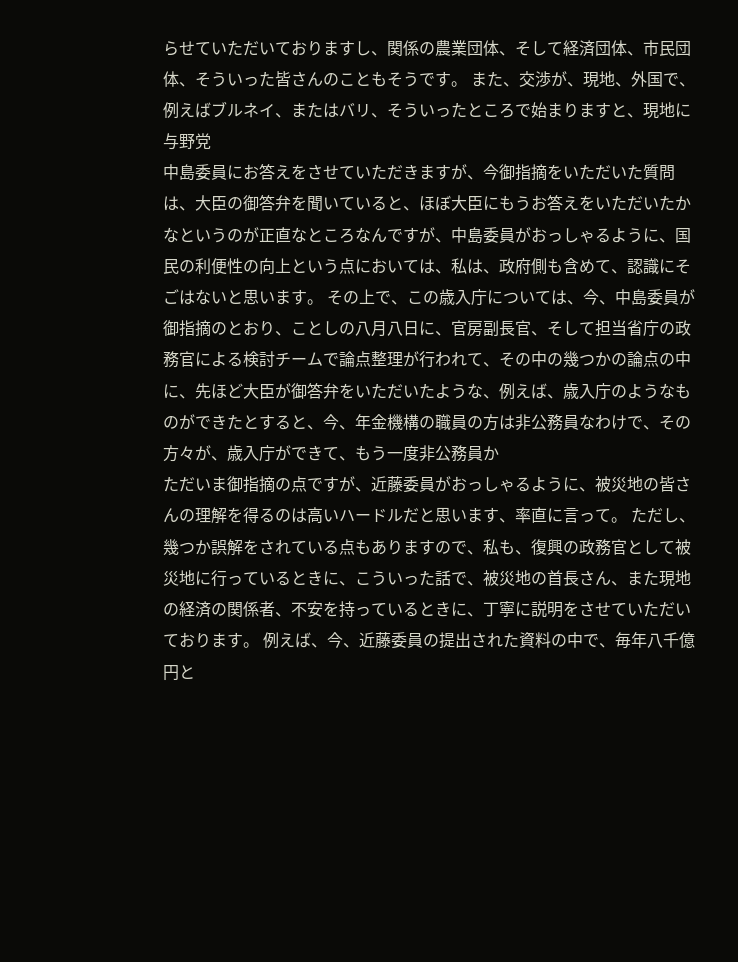らせていただいておりますし、関係の農業団体、そして経済団体、市民団体、そういった皆さんのこともそうです。 また、交渉が、現地、外国で、例えばブルネイ、またはバリ、そういったところで始まりますと、現地に与野党
中島委員にお答えをさせていただきますが、今御指摘をいただいた質問は、大臣の御答弁を聞いていると、ほぼ大臣にもうお答えをいただいたかなというのが正直なところなんですが、中島委員がおっしゃるように、国民の利便性の向上という点においては、私は、政府側も含めて、認識にそごはないと思います。 その上で、この歳入庁については、今、中島委員が御指摘のとおり、ことしの八月八日に、官房副長官、そして担当省庁の政務官による検討チームで論点整理が行われて、その中の幾つかの論点の中に、先ほど大臣が御答弁をいただいたような、例えば、歳入庁のようなものができたとすると、今、年金機構の職員の方は非公務員なわけで、その方々が、歳入庁ができて、もう一度非公務員か
ただいま御指摘の点ですが、近藤委員がおっしゃるように、被災地の皆さんの理解を得るのは高いハードルだと思います、率直に言って。 ただし、幾つか誤解をされている点もありますので、私も、復興の政務官として被災地に行っているときに、こういった話で、被災地の首長さん、また現地の経済の関係者、不安を持っているときに、丁寧に説明をさせていただいております。 例えば、今、近藤委員の提出された資料の中で、毎年八千億円と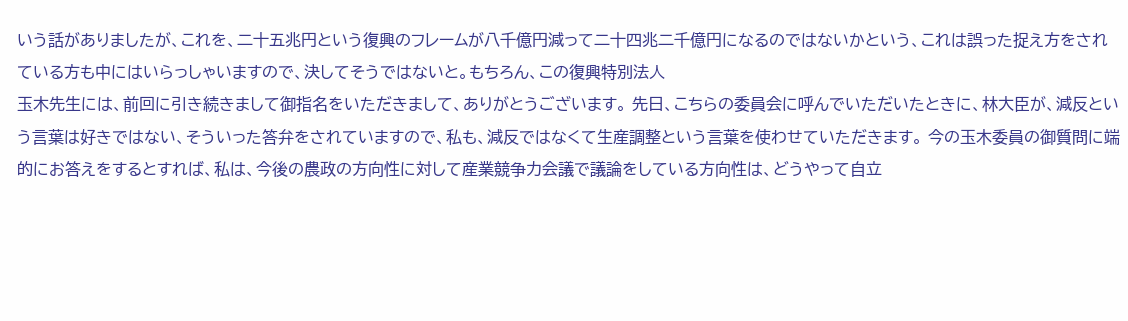いう話がありましたが、これを、二十五兆円という復興のフレームが八千億円減って二十四兆二千億円になるのではないかという、これは誤った捉え方をされている方も中にはいらっしゃいますので、決してそうではないと。もちろん、この復興特別法人
玉木先生には、前回に引き続きまして御指名をいただきまして、ありがとうございます。 先日、こちらの委員会に呼んでいただいたときに、林大臣が、減反という言葉は好きではない、そういった答弁をされていますので、私も、減反ではなくて生産調整という言葉を使わせていただきます。 今の玉木委員の御質問に端的にお答えをするとすれば、私は、今後の農政の方向性に対して産業競争力会議で議論をしている方向性は、どうやって自立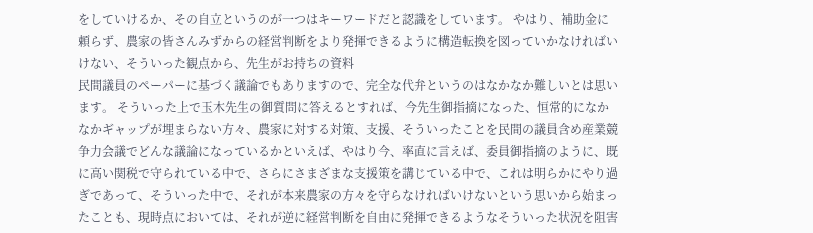をしていけるか、その自立というのが一つはキーワードだと認識をしています。 やはり、補助金に頼らず、農家の皆さんみずからの経営判断をより発揮できるように構造転換を図っていかなければいけない、そういった観点から、先生がお持ちの資料
民間議員のペーパーに基づく議論でもありますので、完全な代弁というのはなかなか難しいとは思います。 そういった上で玉木先生の御質問に答えるとすれば、今先生御指摘になった、恒常的になかなかギャップが埋まらない方々、農家に対する対策、支援、そういったことを民間の議員含め産業競争力会議でどんな議論になっているかといえば、やはり今、率直に言えば、委員御指摘のように、既に高い関税で守られている中で、さらにさまざまな支援策を講じている中で、これは明らかにやり過ぎであって、そういった中で、それが本来農家の方々を守らなければいけないという思いから始まったことも、現時点においては、それが逆に経営判断を自由に発揮できるようなそういった状況を阻害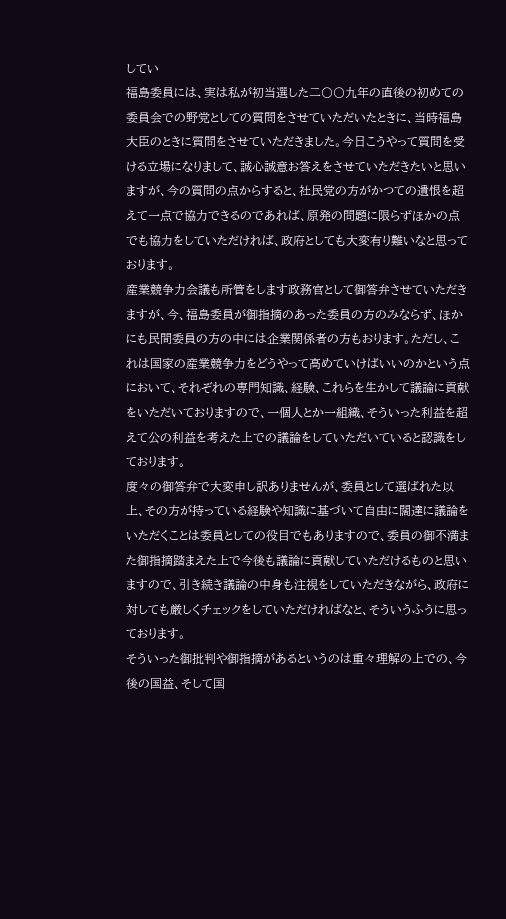してい
福島委員には、実は私が初当選した二〇〇九年の直後の初めての委員会での野党としての質問をさせていただいたときに、当時福島大臣のときに質問をさせていただきました。今日こうやって質問を受ける立場になりまして、誠心誠意お答えをさせていただきたいと思いますが、今の質問の点からすると、社民党の方がかつての遺恨を超えて一点で協力できるのであれば、原発の問題に限らずほかの点でも協力をしていただければ、政府としても大変有り難いなと思っております。
産業競争力会議も所管をします政務官として御答弁させていただきますが、今、福島委員が御指摘のあった委員の方のみならず、ほかにも民間委員の方の中には企業関係者の方もおります。ただし、これは国家の産業競争力をどうやって高めていけばいいのかという点において、それぞれの専門知識、経験、これらを生かして議論に貢献をいただいておりますので、一個人とか一組織、そういった利益を超えて公の利益を考えた上での議論をしていただいていると認識をしております。
度々の御答弁で大変申し訳ありませんが、委員として選ばれた以上、その方が持っている経験や知識に基づいて自由に闊達に議論をいただくことは委員としての役目でもありますので、委員の御不満また御指摘踏まえた上で今後も議論に貢献していただけるものと思いますので、引き続き議論の中身も注視をしていただきながら、政府に対しても厳しくチェックをしていただければなと、そういうふうに思っております。
そういった御批判や御指摘があるというのは重々理解の上での、今後の国益、そして国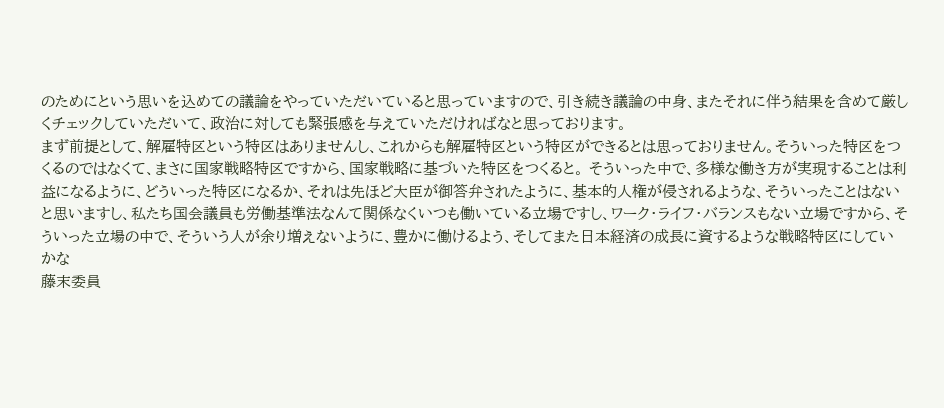のためにという思いを込めての議論をやっていただいていると思っていますので、引き続き議論の中身、またそれに伴う結果を含めて厳しくチェックしていただいて、政治に対しても緊張感を与えていただければなと思っております。
まず前提として、解雇特区という特区はありませんし、これからも解雇特区という特区ができるとは思っておりません。そういった特区をつくるのではなくて、まさに国家戦略特区ですから、国家戦略に基づいた特区をつくると。 そういった中で、多様な働き方が実現することは利益になるように、どういった特区になるか、それは先ほど大臣が御答弁されたように、基本的人権が侵されるような、そういったことはないと思いますし、私たち国会議員も労働基準法なんて関係なくいつも働いている立場ですし、ワーク・ライフ・バランスもない立場ですから、そういった立場の中で、そういう人が余り増えないように、豊かに働けるよう、そしてまた日本経済の成長に資するような戦略特区にしていかな
藤末委員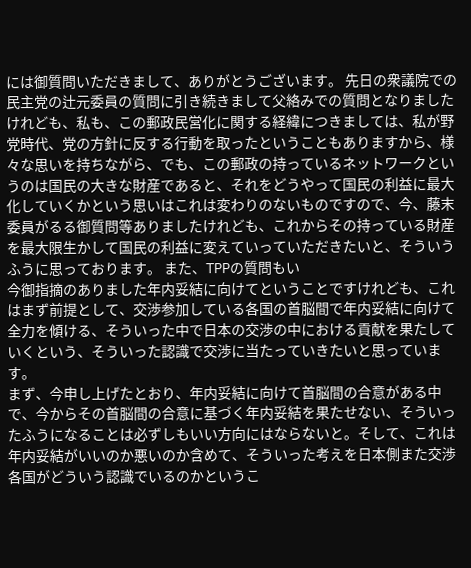には御質問いただきまして、ありがとうございます。 先日の衆議院での民主党の辻元委員の質問に引き続きまして父絡みでの質問となりましたけれども、私も、この郵政民営化に関する経緯につきましては、私が野党時代、党の方針に反する行動を取ったということもありますから、様々な思いを持ちながら、でも、この郵政の持っているネットワークというのは国民の大きな財産であると、それをどうやって国民の利益に最大化していくかという思いはこれは変わりのないものですので、今、藤末委員がるる御質問等ありましたけれども、これからその持っている財産を最大限生かして国民の利益に変えていっていただきたいと、そういうふうに思っております。 また、TPPの質問もい
今御指摘のありました年内妥結に向けてということですけれども、これはまず前提として、交渉参加している各国の首脳間で年内妥結に向けて全力を傾ける、そういった中で日本の交渉の中における貢献を果たしていくという、そういった認識で交渉に当たっていきたいと思っています。
まず、今申し上げたとおり、年内妥結に向けて首脳間の合意がある中で、今からその首脳間の合意に基づく年内妥結を果たせない、そういったふうになることは必ずしもいい方向にはならないと。そして、これは年内妥結がいいのか悪いのか含めて、そういった考えを日本側また交渉各国がどういう認識でいるのかというこ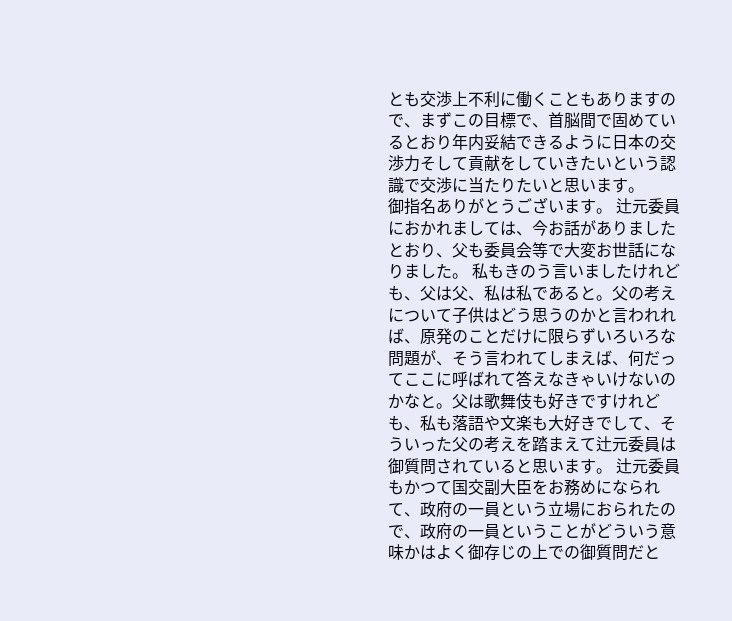とも交渉上不利に働くこともありますので、まずこの目標で、首脳間で固めているとおり年内妥結できるように日本の交渉力そして貢献をしていきたいという認識で交渉に当たりたいと思います。
御指名ありがとうございます。 辻元委員におかれましては、今お話がありましたとおり、父も委員会等で大変お世話になりました。 私もきのう言いましたけれども、父は父、私は私であると。父の考えについて子供はどう思うのかと言われれば、原発のことだけに限らずいろいろな問題が、そう言われてしまえば、何だってここに呼ばれて答えなきゃいけないのかなと。父は歌舞伎も好きですけれども、私も落語や文楽も大好きでして、そういった父の考えを踏まえて辻元委員は御質問されていると思います。 辻元委員もかつて国交副大臣をお務めになられて、政府の一員という立場におられたので、政府の一員ということがどういう意味かはよく御存じの上での御質問だと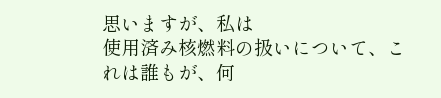思いますが、私は
使用済み核燃料の扱いについて、これは誰もが、何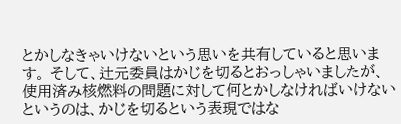とかしなきゃいけないという思いを共有していると思います。 そして、辻元委員はかじを切るとおっしゃいましたが、使用済み核燃料の問題に対して何とかしなければいけないというのは、かじを切るという表現ではな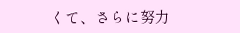くて、さらに努力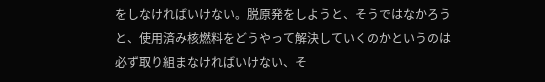をしなければいけない。脱原発をしようと、そうではなかろうと、使用済み核燃料をどうやって解決していくのかというのは必ず取り組まなければいけない、そ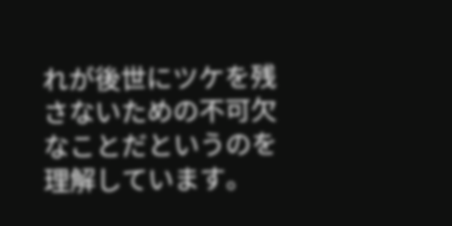れが後世にツケを残さないための不可欠なことだというのを理解しています。